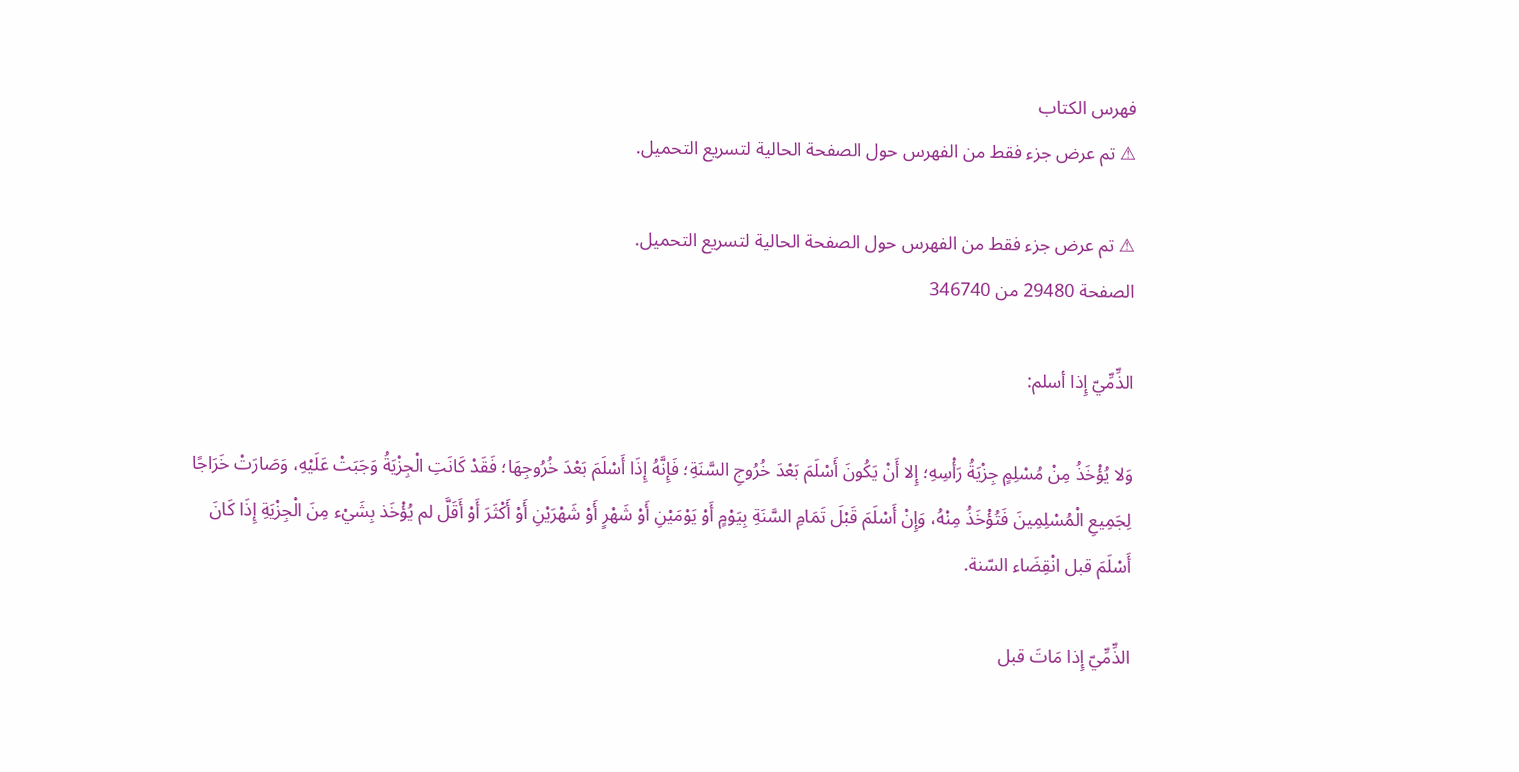فهرس الكتاب
⚠ تم عرض جزء فقط من الفهرس حول الصفحة الحالية لتسريع التحميل.

⚠ تم عرض جزء فقط من الفهرس حول الصفحة الحالية لتسريع التحميل.
الصفحة 29480 من 346740

الذِّمِّيّ إِذا أسلم:

وَلا يُؤْخَذُ مِنْ مُسْلِمٍ جِزْيَةُ رَأْسِهِ؛ إِلا أَنْ يَكُونَ أَسْلَمَ بَعْدَ خُرُوجِ السَّنَةِ؛ فَإِنَّهُ إِذَا أَسْلَمَ بَعْدَ خُرُوجِهَا؛ فَقَدْ كَانَتِ الْجِزْيَةُ وَجَبَتْ عَلَيْهِ، وَصَارَتْ خَرَاجًا لِجَمِيعِ الْمُسْلِمِينَ فَتُؤْخَذُ مِنْهُ، وَإِنْ أَسْلَمَ قَبْلَ تَمَامِ السَّنَةِ بِيَوْمٍ أَوْ يَوْمَيْنِ أَوْ شَهْرٍ أَوْ شَهْرَيْنِ أَوْ أَكْثَرَ أَوْ أَقَلَّ لم يُؤْخَذ بِشَيْء مِنَ الْجِزْيَةِ إِذَا كَانَ أَسْلَمَ قبل انْقِضَاء السّنة.

الذِّمِّيّ إِذا مَاتَ قبل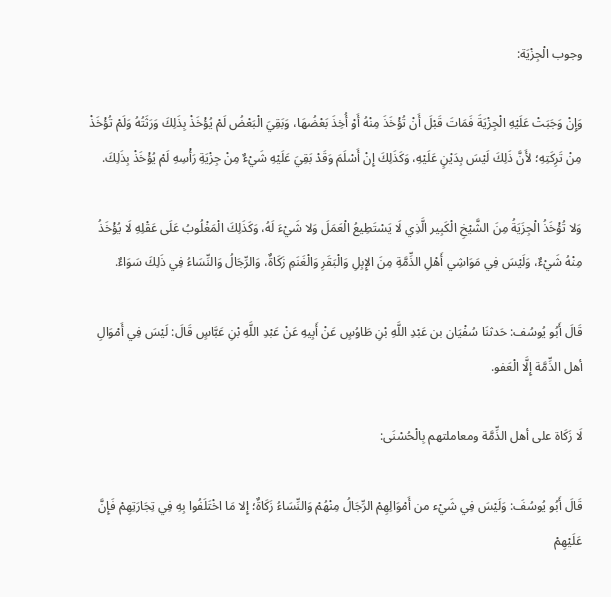وجوب الْجِزْيَة:

وَإِنْ وَجَبَتْ عَلَيْهِ الْجِزْيَةَ فَمَاتَ قَبْلَ أَنْ تُؤْخَذَ مِنْهُ أَوْ أُخِذَ بَعْضُهَا، وَبَقِيَ الْبَعْضُ لَمْ يُؤْخَذْ بِذَلِكَ وَرَثَتُهُ وَلَمْ تُؤْخَذْ مِنْ تَرِكَتِهِ؛ لأَنَّ ذَلِكَ لَيْسَ بِدَيْنٍ عَلَيْهِ، وَكَذَلِكَ إِنْ أَسْلَمَ وَقَدْ بَقِيَ عَلَيْهِ شَيْءٌ مِنْ جِزْيَةِ رَأْسِهِ لَمْ يُؤْخَذْ بِذَلِكَ.

وَلا تُؤْخَذُ الْجِزَيَةُ مِنَ الشَّيْخِ الْكَبِير الَّذِي لَا يَسْتَطِيعُ الْعَمَلَ وَلا شَيْءَ لَهُ، وَكَذَلِكَ الْمَغْلُوبُ عَلَى عَقْلِهِ لَا يُؤْخَذُ مِنْهُ شَيْءٌ، وَلَيْسَ فِي مَوَاشِي أَهْلِ الذِّمَّةِ مِنَ الإِبِلِ وَالْبَقَرِ وَالْغَنَمِ زَكَاةٌ، وَالرِّجَالُ وَالنِّسَاءُ فِي ذَلِكَ سَوَاءٌ.

قَالَ أَبُو يُوسُف: حَدثنَا سُفْيَان بن عَبْدِ اللَّهِ بْنِ طَاوُسٍ عَنْ أَبِيهِ عَنْ عَبْدِ اللَّهِ بْنِ عَبَّاسٍ قَالَ: لَيْسَ فِي أَمْوَالِ أهل الذِّمَّة إِلَّا الْعَفو.

لَا زَكَاة على أهل الذِّمَّة ومعاملتهم بِالْحُسْنَى:

قَالَ أَبُو يُوسُفَ: وَلَيْسَ فِي شَيْء من أَمْوَالِهِمْ الرِّجَالُ مِنْهُمْ وَالنِّسَاءُ زَكَاةٌ؛ إِلا مَا اخْتَلَفُوا بِهِ فِي تِجَارَتِهِمْ فَإِنَّ عَلَيْهِمْ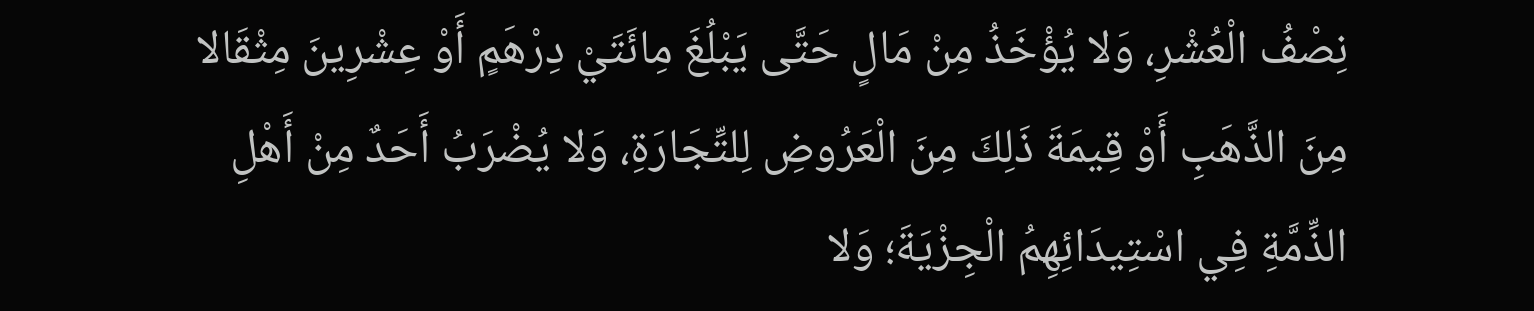نِصْفُ الْعُشْرِ، وَلا يُؤْخَذُ مِنْ مَالٍ حَتَّى يَبْلُغَ مِائَتَيْ دِرْهَمٍ أَوْ عِشْرِينَ مِثْقَالا مِنَ الذَّهَبِ أَوْ قِيمَةَ ذَلِكَ مِنَ الْعَرُوضِ لِلتِّجَارَةِ، وَلا يُضْرَبُ أَحَدٌ مِنْ أَهْلِ الذِّمَّةِ فِي اسْتِيدَائِهِمُ الْجِزْيَةَ؛ وَلا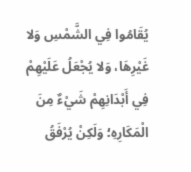يُقَامُوا فِي الشَّمْسِ وَلا غَيْرِهَا، وَلا يُجْعَلُ عَلَيْهِمْ فِي أَبْدَانِهِمْ شَيْءٌ مِنَ الْمَكَارِهِ؛ وَلَكِنْ يُرْفَقُ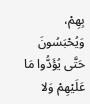بِهِمْ، وَيُحْبَسُونَ حَتَّى يُؤَدُّوا مَا عَلَيْهِمْ وَلا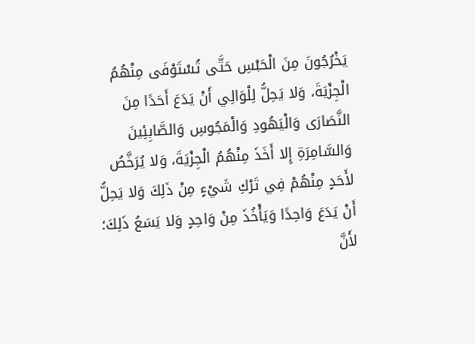يَخْرُجُونَ مِنَ الْحَبْسِ حَتَّى تُسْتَوْفَى مِنْهُمُ الْجِزْيَةَ، وَلا يَحِلُّ لِلْوَالِي أَنْ يَدَعَ أَحَدًا مِنَ النَّصَارَى وَالْيَهُودِ وَالْمَجُوسِ وَالصَّابِئِينَ وَالسَّامِرَةِ إِلا أَخَذَ مِنْهُمُ الْجِزْيَةَ، وَلا يُرَخَّصُ لأَحَدٍ مِنْهُمْ فِي تَرْكِ شَيْءٍ مِنْ ذَلِكَ وَلا يَحِلُّ أَنْ يَدَعَ وَاحِدًا وَيَأْخُذَ مِنْ وَاحِدٍ وَلا يَسَعُ ذَلِكَ؛ لأَنَّ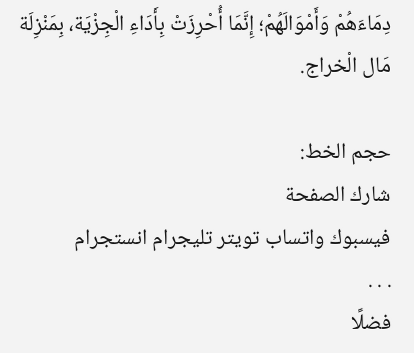دِمَاءَهُمْ وَأَمْوَالَهُمْ؛ إِنَّمَا أُحْرِزَتْ بِأَدَاءِ الْجِزْيَة، بِمَنْزِلَة مَال الْخراج.

حجم الخط:
شارك الصفحة
فيسبوك واتساب تويتر تليجرام انستجرام
. . .
فضلًا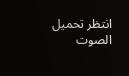انتظر تحميل الصوت